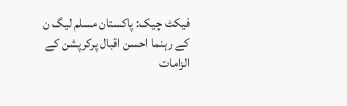فیکٹ چیک: پاکستان مسلم لیگ ن کے رہنما احسن اقبال پرکرپشن کے الزامات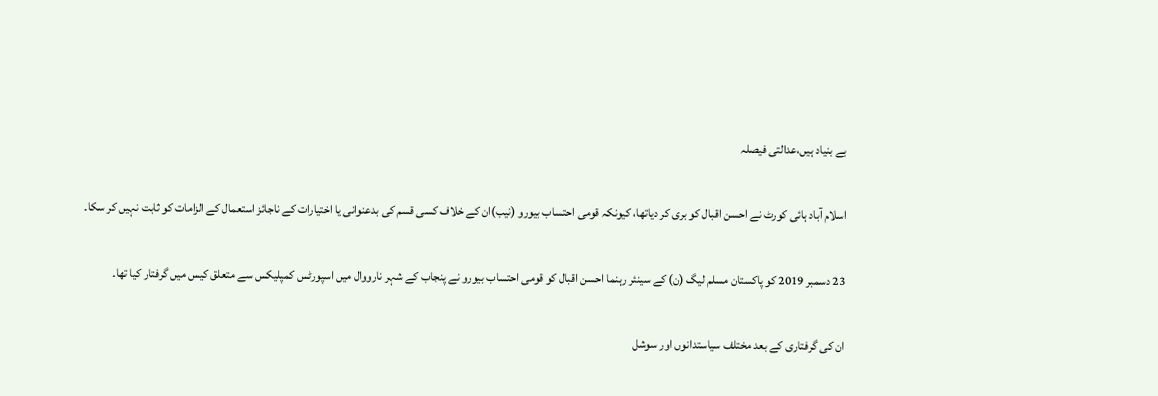بے بنیاد ہیں،عدالتی فیصلہ

اسلام آباد ہائی کورٹ نے احسن اقبال کو بری کر دیاتھا، کیونکہ قومی احتساب بیورو (نیب)ان کے خلاف کسی قسم کی بدعنوانی یا اختیارات کے ناجائز استعمال کے الزامات کو ثابت نہیں کر سکا۔

23 دسمبر 2019 کو پاکستان مسلم لیگ (ن) کے سینئر رہنما احسن اقبال کو قومی احتساب بیورو نے پنجاب کے شہر نارووال میں اسپورٹس کمپلیکس سے متعلق کیس میں گرفتار کیا تھا۔

ان کی گرفتاری کے بعد مختلف سیاستدانوں اور سوشل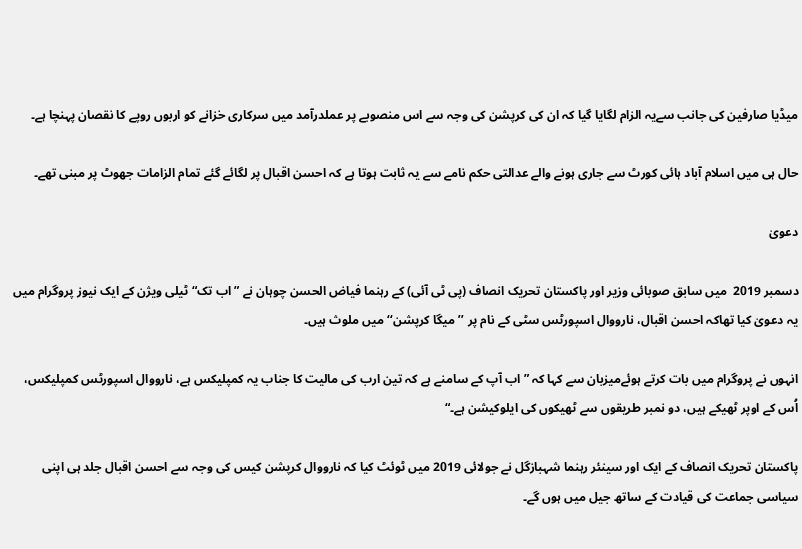میڈیا صارفین کی جانب سےیہ الزام لگایا گیا کہ ان کی کرپشن کی وجہ سے اس منصوبے پر عملدرآمد میں سرکاری خزانے کو اربوں روپے کا نقصان پہنچا ہے۔

حال ہی میں اسلام آباد ہائی کورٹ سے جاری ہونے والے عدالتی حکم نامے سے یہ ثابت ہوتا ہے کہ احسن اقبال پر لگائے گئے تمام الزامات جھوٹ پر مبنی تھے۔

دعویٰ

دسمبر 2019  میں سابق صوبائی وزیر اور پاکستان تحریک انصاف (پی ٹی آئی) کے رہنما فیاض الحسن چوہان نے ”اب تک“ٹیلی ویژن کے ایک نیوز پروگرام میں یہ دعویٰ کیا تھاکہ احسن اقبال، نارووال اسپورٹس سٹی کے نام پر ’’میگا کرپشن‘‘ میں ملوث ہیں۔

انہوں نے پروگرام میں بات کرتے ہوئےمیزبان سے کہا کہ ”اب آپ کے سامنے ہے کہ تین ارب کی مالیت کا جناب یہ کمپلیکس ہے، نارووال اسپورٹس کمپلیکس، اُس کے اوپر ٹھیکے ہیں، دو نمبر طریقوں سے ٹھیکوں کی ایلوکیشن ہے۔“

پاکستان تحریک انصاف کے ایک اور سینئر رہنما شہبازگل نے جولائی 2019 میں ٹوئٹ کیا کہ نارووال کرپشن کیس کی وجہ سے احسن اقبال جلد ہی اپنی سیاسی جماعت کی قیادت کے ساتھ جیل میں ہوں گے۔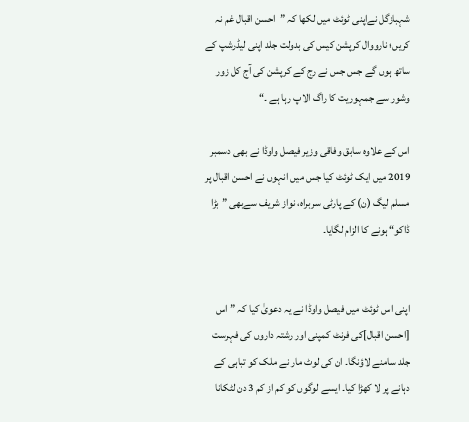شہبازگل نےاپنی ٹوئٹ میں لکھا کہ ”احسن اقبال غم نہ کریں؛ نارووال کرپشن کیس کی بدولت جلد اپنی لیڈرشپ کے ساتھ ہوں گے جس جس نے رج کے کرپشن کی آج کل زور وشور سے جمہوریت کا راگ الاپ رہا ہے ۔“

اس کے علاوہ سابق وفاقی وزیر فیصل واوڈا نے بھی دسمبر 2019 میں ایک ٹوئٹ کیا جس میں انہوں نے احسن اقبال پر مسلم لیگ (ن) کے پارٹی سربراہ، نواز شریف سےبھی ”بڑا ڈاکو“ ہونے کا الزام لگایا۔


اپنی اس ٹوئٹ میں فیصل واوڈا نے یہ دعویٰ کیا کہ ” اس [احسن اقبال]کی فرنٹ کمپنی اور رشتہ داروں کی فہرست جلد سامنے لاؤنگا۔ ان کی لوٹ مار نے ملک کو تباہی کے دہانے پر لا کھڑا کیا۔ ایسے لوگوں کو کم از کم 3 دن لٹکانا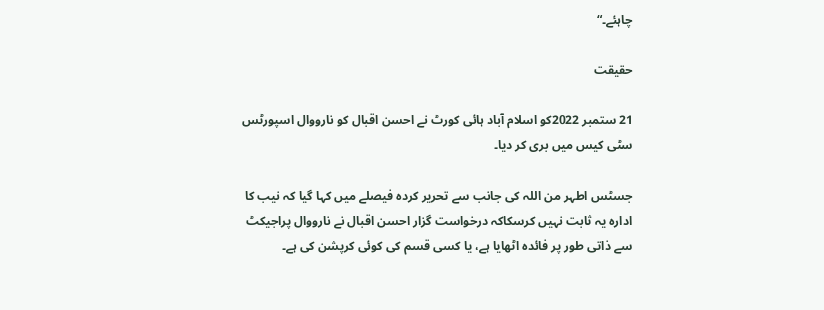چاہئے۔“

حقیقت

21 ستمبر 2022کو اسلام آباد ہائی کورٹ نے احسن اقبال کو نارووال اسپورٹس سٹی کیس میں بری کر دیا۔

جسٹس اطہر من اللہ کی جانب سے تحریر کردہ فیصلے میں کہا گیا کہ نیب کا ادارہ یہ ثابت نہیں کرسکاکہ درخواست گزار احسن اقبال نے نارووال پراجیکٹ سے ذاتی طور پر فائدہ اٹھایا ہے، یا کسی قسم کی کوئی کرپشن کی ہے۔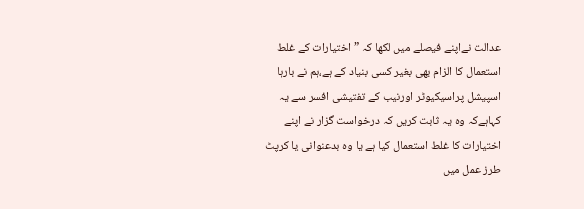عدالت نےاپنے فیصلے میں لکھا کہ ”اختیارات کے غلط استعمال کا الزام بھی بغیر کسی بنیاد کے ہے،ہم نے بارہا اسپیشل پراسیکیوٹر اورنیب کے تفتیشی افسر سے یہ کہاہےکہ وہ یہ ثابت کریں کہ درخواست گزار نے اپنے اختیارات کا غلط استعمال کیا ہے یا وہ بدعنوانی یا کرپٹ طرز عمل میں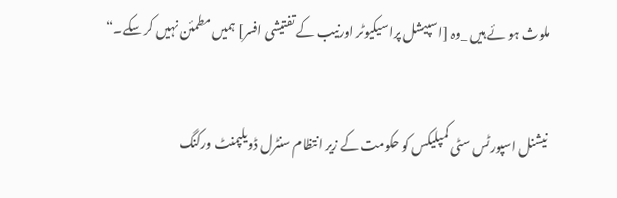ملوث ہو ئے ہیں _وہ [اسپیشل پراسیکیوٹر اورنیب کے تفتیشی افسر] ہمیں مطمئن نہیں کر سکے۔“

نیشنل اسپورٹس سٹی کمپلیکس کو حکومت کے زیر انتظام سنٹرل ڈویلپمنٹ ورکنگ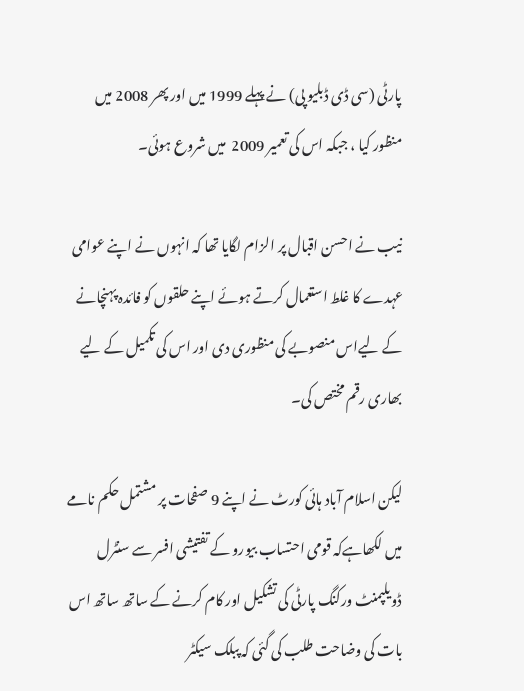پارٹی (سی ڈی ڈبلیو پی) نے پہلے 1999 میں اور پھر 2008 میں منظور کیا ، جبکہ اس کی تعمیر 2009  میں شروع ہوئی۔

نیب نے احسن اقبال پر الزام لگایا تھا کہ انہوں نے اپنے عوامی عہدے کا غلط استعمال کرتے ہوئے اپنے حلقوں کو فائدہ پہنچانے کے لیےاس منصوبے کی منظوری دی اور اس کی تکمیل کے لیے بھاری رقم مختص کی۔

لیکن اسلام آباد ہائی کورٹ نے اپنے 9 صفحات پر مشتمل حکم نامے میں لکھاہےکہ قومی احتساب بیورو کے تفتیشی افسر سے سنٹرل ڈویلپمنٹ ورکنگ پارٹی کی تشکیل اور کام کرنے کے ساتھ ساتھ اس بات کی وضاحت طلب کی گئی کہ پبلک سیکٹر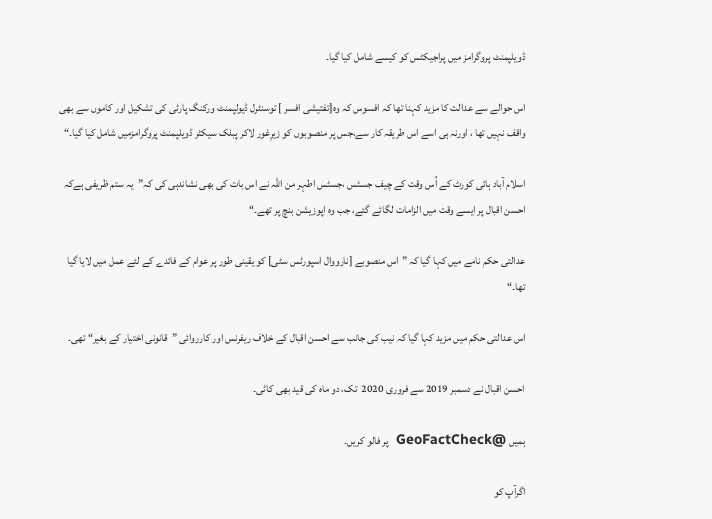ڈویلپمنٹ پروگرامز میں پراجیکٹس کو کیسے شامل کیا گیا۔

اس حوالے سے عدالت کا مزید کہنا تھا کہ افسوس کہ وہ[تفتیشی افسر ] توسنٹرل ڈیولپمنٹ ورکنگ پارٹی کی تشکیل اور کاموں سے بھی واقف نہیں تھا ، اورنہ ہی اسے اس طریقہ کار سے،جس پر منصوبوں کو زیرِغور لاکر پبلک سیکٹر ڈویلپمنٹ پروگرامزمیں شامل کیا گیا۔“

اسلام آباد ہائی کورٹ کے اُس وقت کے چیف جسٹس ،جسٹس اطہر من اللہ نے اس بات کی بھی نشاندہی کی کہ”یہ ستم ظریفی ہےکہ احسن اقبال پر ایسے وقت میں الزامات لگائے گئے، جب وہ اپوزیشن بنچ پر تھے۔“

عدالتی حکم نامے میں کہا گیا کہ ”اس منصوبے [نارووال اسپورٹس سٹی] کو یقینی طور پر عوام کے فائدے کے لئے عمل میں لایا گیا تھا۔“

اس عدالتی حکم میں مزید کہا گیا کہ نیب کی جانب سے احسن اقبال کے خلاف ریفرنس اور کارروائی ”قانونی اختیار کے بغیر“ تھی۔

احسن اقبال نے دسمبر 2019 سے فروری 2020  تک، دو ماہ کی قید بھی کاٹی۔

ہمیں @GeoFactCheck  پر فالو کریں۔

اگرآپ کو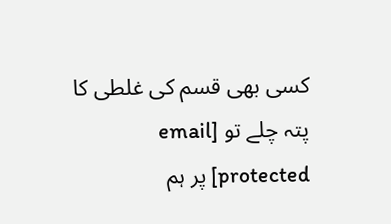کسی بھی قسم کی غلطی کا پتہ چلے تو [email protected] پر ہم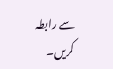سے رابطہ کریں۔